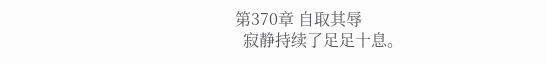第370章 自取其辱
  寂静持续了足足十息。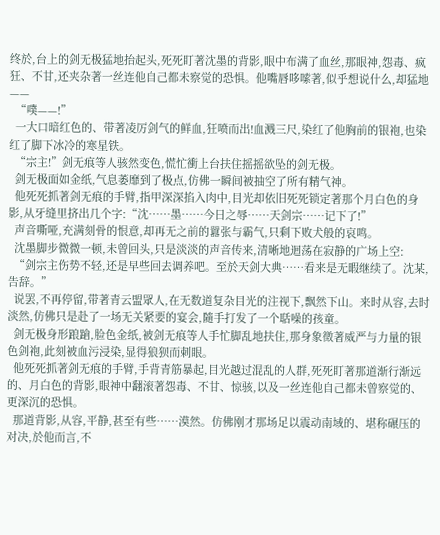终於,台上的剑无极猛地抬起头,死死盯著沈墨的背影,眼中布满了血丝,那眼神,怨毒、疯狂、不甘,还夹杂著一丝连他自己都未察觉的恐惧。他嘴唇哆嗦著,似乎想说什么,却猛地——
  “噗——!”
  一大口暗红色的、带著凌厉剑气的鲜血,狂喷而出!血溅三尺,染红了他胸前的银袍,也染红了脚下冰冷的寒星铁。
  “宗主!”剑无痕等人骇然变色,慌忙衝上台扶住摇摇欲坠的剑无极。
  剑无极面如金纸,气息萎靡到了极点,仿佛一瞬间被抽空了所有精气神。
  他死死抓著剑无痕的手臂,指甲深深掐入肉中,目光却依旧死死锁定著那个月白色的身影,从牙缝里挤出几个字:“沈……墨……今日之辱……天剑宗……记下了!”
  声音嘶哑,充满刻骨的恨意,却再无之前的囂张与霸气,只剩下败犬般的哀鸣。
  沈墨脚步微微一顿,未曾回头,只是淡淡的声音传来,清晰地迴荡在寂静的广场上空:
  “剑宗主伤势不轻,还是早些回去调养吧。至於天剑大典……看来是无暇继续了。沈某,告辞。”
  说罢,不再停留,带著青云盟眾人,在无数道复杂目光的注视下,飘然下山。来时从容,去时淡然,仿佛只是赴了一场无关紧要的宴会,隨手打发了一个聒噪的孩童。
  剑无极身形踉蹌,脸色金纸,被剑无痕等人手忙脚乱地扶住,那身象徵著威严与力量的银色剑袍,此刻被血污浸染,显得狼狈而刺眼。
  他死死抓著剑无痕的手臂,手背青筋暴起,目光越过混乱的人群,死死盯著那道渐行渐远的、月白色的背影,眼神中翻滚著怨毒、不甘、惊骇,以及一丝连他自己都未曾察觉的、更深沉的恐惧。
  那道背影,从容,平静,甚至有些……漠然。仿佛刚才那场足以震动南域的、堪称碾压的对决,於他而言,不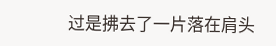过是拂去了一片落在肩头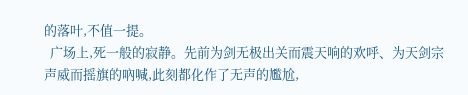的落叶,不值一提。
  广场上,死一般的寂静。先前为剑无极出关而震天响的欢呼、为天剑宗声威而摇旗的吶喊,此刻都化作了无声的尷尬,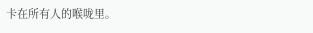卡在所有人的喉咙里。